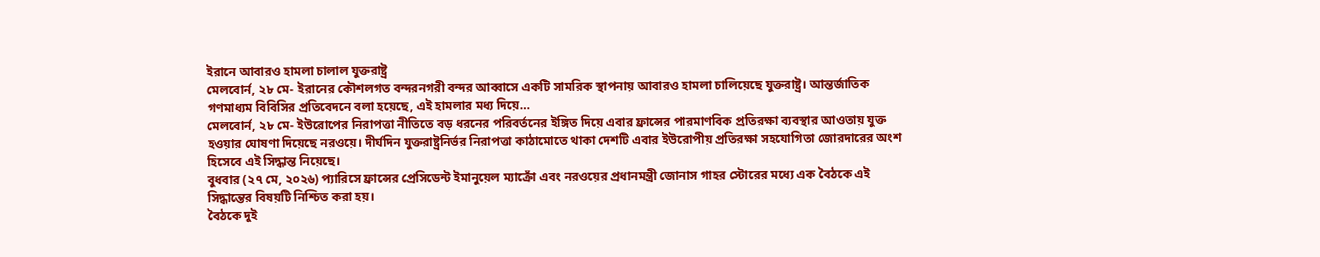ইরানে আবারও হামলা চালাল যুক্তরাষ্ট্র
মেলবোর্ন, ২৮ মে- ইরানের কৌশলগত বন্দরনগরী বন্দর আব্বাসে একটি সামরিক স্থাপনায় আবারও হামলা চালিয়েছে যুক্তরাষ্ট্র। আন্তর্জাতিক গণমাধ্যম বিবিসির প্রতিবেদনে বলা হয়েছে, এই হামলার মধ্য দিয়ে…
মেলবোর্ন, ২৮ মে- ইউরোপের নিরাপত্তা নীতিতে বড় ধরনের পরিবর্তনের ইঙ্গিত দিয়ে এবার ফ্রান্সের পারমাণবিক প্রতিরক্ষা ব্যবস্থার আওতায় যুক্ত হওয়ার ঘোষণা দিয়েছে নরওয়ে। দীর্ঘদিন যুক্তরাষ্ট্রনির্ভর নিরাপত্তা কাঠামোতে থাকা দেশটি এবার ইউরোপীয় প্রতিরক্ষা সহযোগিতা জোরদারের অংশ হিসেবে এই সিদ্ধান্ত নিয়েছে।
বুধবার (২৭ মে, ২০২৬) প্যারিসে ফ্রান্সের প্রেসিডেন্ট ইমানুয়েল ম্যাক্রোঁ এবং নরওয়ের প্রধানমন্ত্রী জোনাস গাহর স্টোরের মধ্যে এক বৈঠকে এই সিদ্ধান্তের বিষয়টি নিশ্চিত করা হয়।
বৈঠকে দুই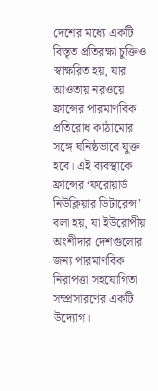দেশের মধ্যে একটি বিস্তৃত প্রতিরক্ষা চুক্তিও স্বাক্ষরিত হয়, যার আওতায় নরওয়ে ফ্রান্সের পারমাণবিক প্রতিরোধ কাঠামোর সঙ্গে ঘনিষ্ঠভাবে যুক্ত হবে। এই ব্যবস্থাকে ফ্রান্সের ‘ফরোয়ার্ড নিউক্লিয়ার ডিটারেন্স’ বলা হয়, যা ইউরোপীয় অংশীদার দেশগুলোর জন্য পারমাণবিক নিরাপত্তা সহযোগিতা সম্প্রসারণের একটি উদ্যোগ।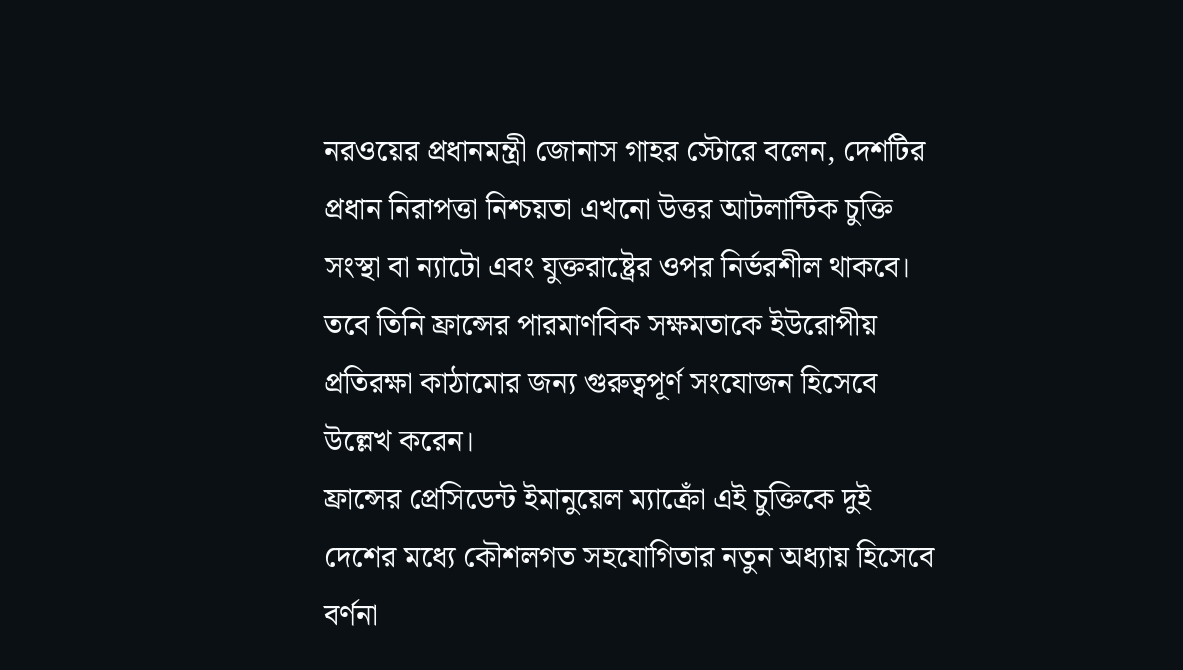নরওয়ের প্রধানমন্ত্রী জোনাস গাহর স্টোরে বলেন, দেশটির প্রধান নিরাপত্তা নিশ্চয়তা এখনো উত্তর আটলান্টিক চুক্তি সংস্থা বা ন্যাটো এবং যুক্তরাষ্ট্রের ওপর নির্ভরশীল থাকবে। তবে তিনি ফ্রান্সের পারমাণবিক সক্ষমতাকে ইউরোপীয় প্রতিরক্ষা কাঠামোর জন্য গুরুত্বপূর্ণ সংযোজন হিসেবে উল্লেখ করেন।
ফ্রান্সের প্রেসিডেন্ট ইমানুয়েল ম্যাক্রোঁ এই চুক্তিকে দুই দেশের মধ্যে কৌশলগত সহযোগিতার নতুন অধ্যায় হিসেবে বর্ণনা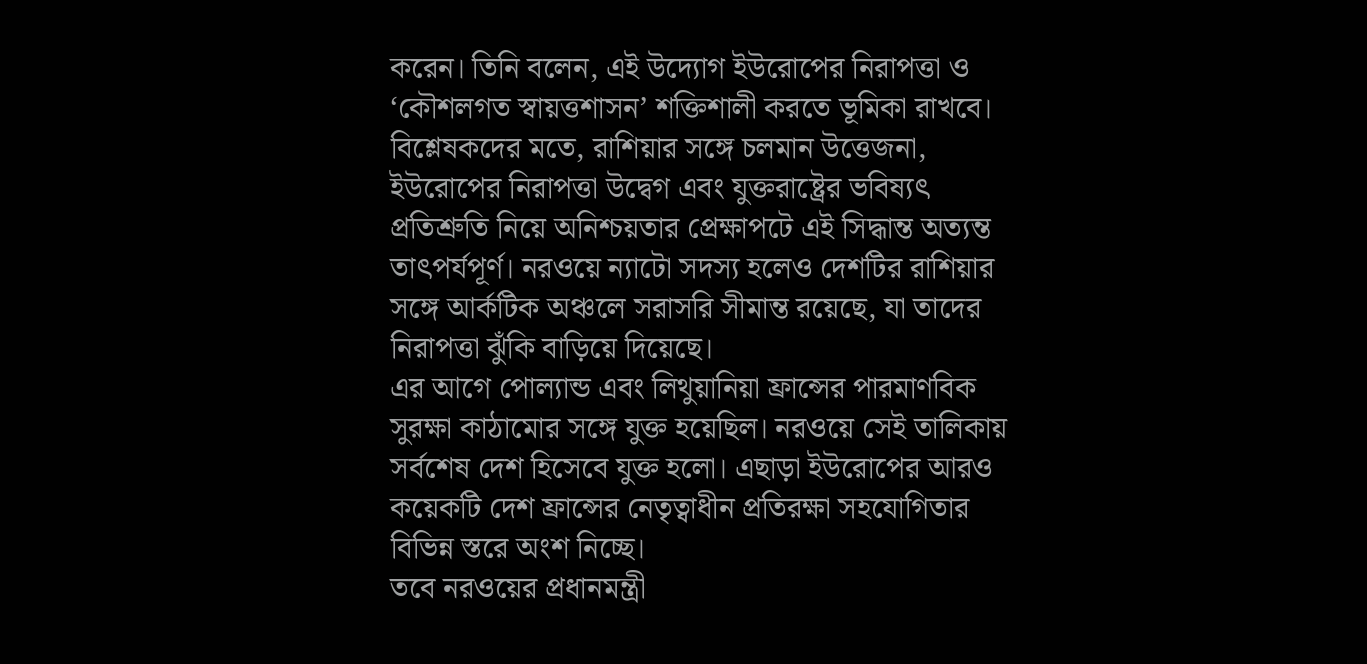করেন। তিনি বলেন, এই উদ্যোগ ইউরোপের নিরাপত্তা ও ‘কৌশলগত স্বায়ত্তশাসন’ শক্তিশালী করতে ভূমিকা রাখবে।
বিশ্লেষকদের মতে, রাশিয়ার সঙ্গে চলমান উত্তেজনা, ইউরোপের নিরাপত্তা উদ্বেগ এবং যুক্তরাষ্ট্রের ভবিষ্যৎ প্রতিশ্রুতি নিয়ে অনিশ্চয়তার প্রেক্ষাপটে এই সিদ্ধান্ত অত্যন্ত তাৎপর্যপূর্ণ। নরওয়ে ন্যাটো সদস্য হলেও দেশটির রাশিয়ার সঙ্গে আর্কটিক অঞ্চলে সরাসরি সীমান্ত রয়েছে, যা তাদের নিরাপত্তা ঝুঁকি বাড়িয়ে দিয়েছে।
এর আগে পোল্যান্ড এবং লিথুয়ানিয়া ফ্রান্সের পারমাণবিক সুরক্ষা কাঠামোর সঙ্গে যুক্ত হয়েছিল। নরওয়ে সেই তালিকায় সর্বশেষ দেশ হিসেবে যুক্ত হলো। এছাড়া ইউরোপের আরও কয়েকটি দেশ ফ্রান্সের নেতৃত্বাধীন প্রতিরক্ষা সহযোগিতার বিভিন্ন স্তরে অংশ নিচ্ছে।
তবে নরওয়ের প্রধানমন্ত্রী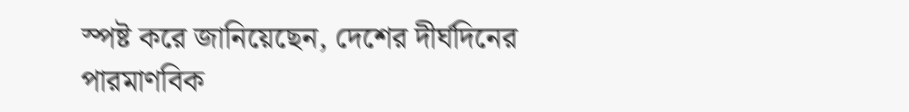স্পষ্ট করে জানিয়েছেন, দেশের দীর্ঘদিনের পারমাণবিক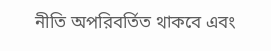নীতি অপরিবর্তিত থাকবে এবং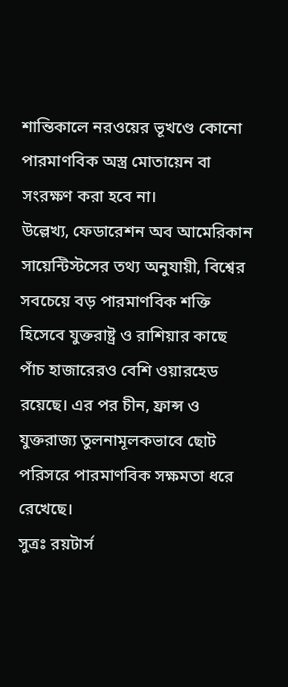শান্তিকালে নরওয়ের ভূখণ্ডে কোনো পারমাণবিক অস্ত্র মোতায়েন বা সংরক্ষণ করা হবে না।
উল্লেখ্য, ফেডারেশন অব আমেরিকান সায়েন্টিস্টসের তথ্য অনুযায়ী, বিশ্বের সবচেয়ে বড় পারমাণবিক শক্তি হিসেবে যুক্তরাষ্ট্র ও রাশিয়ার কাছে পাঁচ হাজারেরও বেশি ওয়ারহেড রয়েছে। এর পর চীন, ফ্রান্স ও যুক্তরাজ্য তুলনামূলকভাবে ছোট পরিসরে পারমাণবিক সক্ষমতা ধরে রেখেছে।
সুত্রঃ রয়টার্স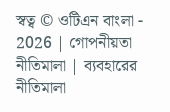স্বত্ব © ওটিএন বাংলা - 2026 | গোপনীয়তা নীতিমালা | ব্যবহারের নীতিমালা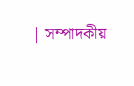| সম্পাদকীয়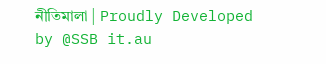নীতিমালা | Proudly Developed by @SSB it.au